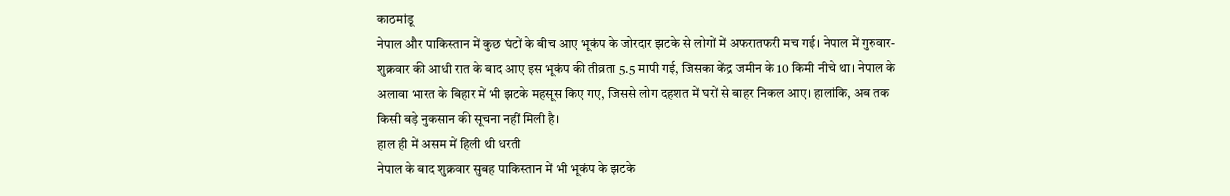काठमांडू
नेपाल और पाकिस्तान में कुछ घंटों के बीच आए भूकंप के जोरदार झटके से लोगों में अफरातफरी मच गई। नेपाल में गुरुवार-शुक्रवार की आधी रात के बाद आए इस भूकंप की तीव्रता 5.5 मापी गई, जिसका केंद्र जमीन के 10 किमी नीचे था। नेपाल के अलावा भारत के बिहार में भी झटके महसूस किए गए, जिससे लोग दहशत में घरों से बाहर निकल आए। हालांकि, अब तक किसी बड़े नुकसान की सूचना नहीं मिली है।
हाल ही में असम में हिली थी धरती
नेपाल के बाद शुक्रवार सुबह पाकिस्तान में भी भूकंप के झटके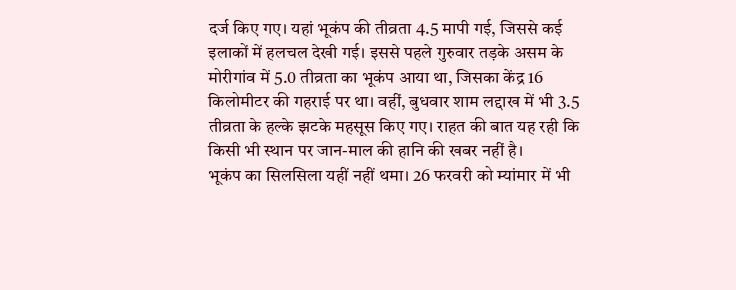दर्ज किए गए। यहां भूकंप की तीव्रता 4.5 मापी गई, जिससे कई इलाकों में हलचल देखी गई। इससे पहले गुरुवार तड़के असम के मोरीगांव में 5.0 तीव्रता का भूकंप आया था, जिसका केंद्र 16 किलोमीटर की गहराई पर था। वहीं, बुधवार शाम लद्दाख में भी 3.5 तीव्रता के हल्के झटके महसूस किए गए। राहत की बात यह रही कि किसी भी स्थान पर जान-माल की हानि की खबर नहीं है।
भूकंप का सिलसिला यहीं नहीं थमा। 26 फरवरी को म्यांमार में भी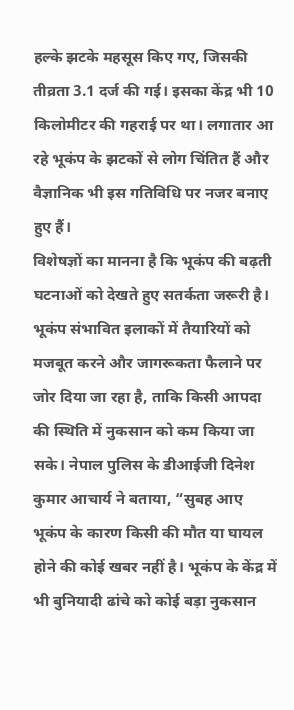हल्के झटके महसूस किए गए, जिसकी तीव्रता 3.1 दर्ज की गई। इसका केंद्र भी 10 किलोमीटर की गहराई पर था। लगातार आ रहे भूकंप के झटकों से लोग चिंतित हैं और वैज्ञानिक भी इस गतिविधि पर नजर बनाए हुए हैं।
विशेषज्ञों का मानना है कि भूकंप की बढ़ती घटनाओं को देखते हुए सतर्कता जरूरी है। भूकंप संभावित इलाकों में तैयारियों को मजबूत करने और जागरूकता फैलाने पर जोर दिया जा रहा है, ताकि किसी आपदा की स्थिति में नुकसान को कम किया जा सके। नेपाल पुलिस के डीआईजी दिनेश कुमार आचार्य ने बताया, “सुबह आए भूकंप के कारण किसी की मौत या घायल होने की कोई खबर नहीं है। भूकंप के केंद्र में भी बुनियादी ढांचे को कोई बड़ा नुकसान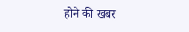होने की खबर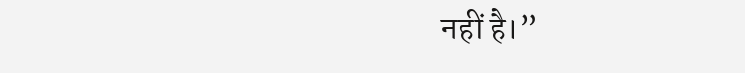नहीं है।”